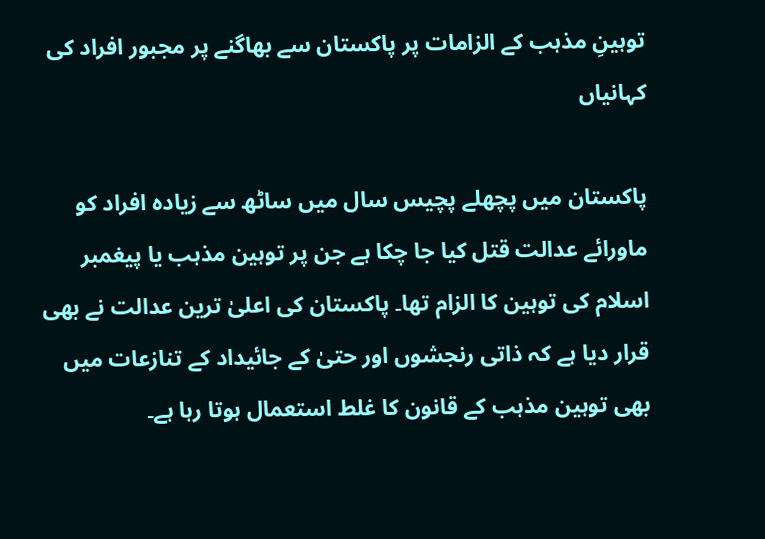توہینِ مذہب کے الزامات پر پاکستان سے بھاگنے پر مجبور افراد کی کہانیاں

پاکستان میں پچھلے پچیس سال میں ساٹھ سے زیادہ افراد کو ماورائے عدالت قتل کیا جا چکا ہے جن پر توہین مذہب یا پیغمبر اسلام کی توہین کا الزام تھا۔ پاکستان کی اعلیٰ ترین عدالت نے بھی قرار دیا ہے کہ ذاتی رنجشوں اور حتیٰ کے جائیداد کے تنازعات میں بھی توہین مذہب کے قانون کا غلط استعمال ہوتا رہا ہے۔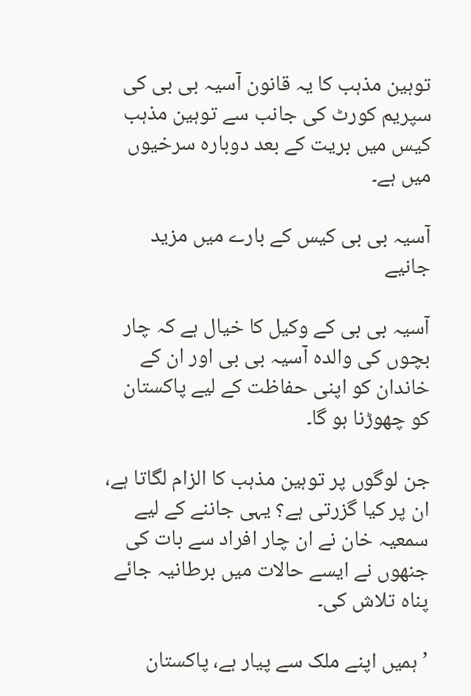توہین مذہب کا یہ قانون آسیہ بی بی کی سپریم کورٹ کی جانب سے توہین مذہب کیس میں بریت کے بعد دوبارہ سرخیوں میں ہے۔

آسیہ بی بی کیس کے بارے میں مزید جانیے

آسیہ بی بی کے وکیل کا خیال ہے کہ چار بچوں کی والدہ آسیہ بی بی اور ان کے خاندان کو اپنی حفاظت کے لیے پاکستان کو چھوڑنا ہو گا۔

جن لوگوں پر توہین مذہب کا الزام لگاتا ہے، ان پر کیا گزرتی ہے؟ یہی جاننے کے لیے سمعیہ خان نے ان چار افراد سے بات کی جنھوں نے ایسے حالات میں برطانیہ جائے پناہ تلاش کی۔

’ہمیں اپنے ملک سے پیار ہے، پاکستان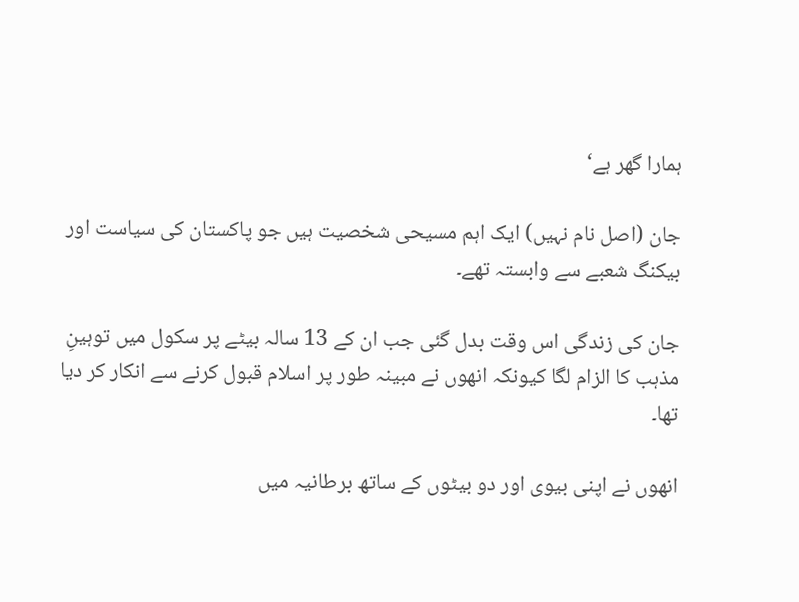ہمارا گھر ہے‘

جان (اصل نام نہیں) ایک اہم مسیحی شخصیت ہیں جو پاکستان کی سیاست اور بیکنگ شعبے سے وابستہ تھے۔

جان کی زندگی اس وقت بدل گئی جب ان کے 13 سالہ بیٹے پر سکول میں توہینِ مذہب کا الزام لگا کیونکہ انھوں نے مبینہ طور پر اسلام قبول کرنے سے انکار کر دیا تھا۔

انھوں نے اپنی بیوی اور دو بیٹوں کے ساتھ برطانیہ میں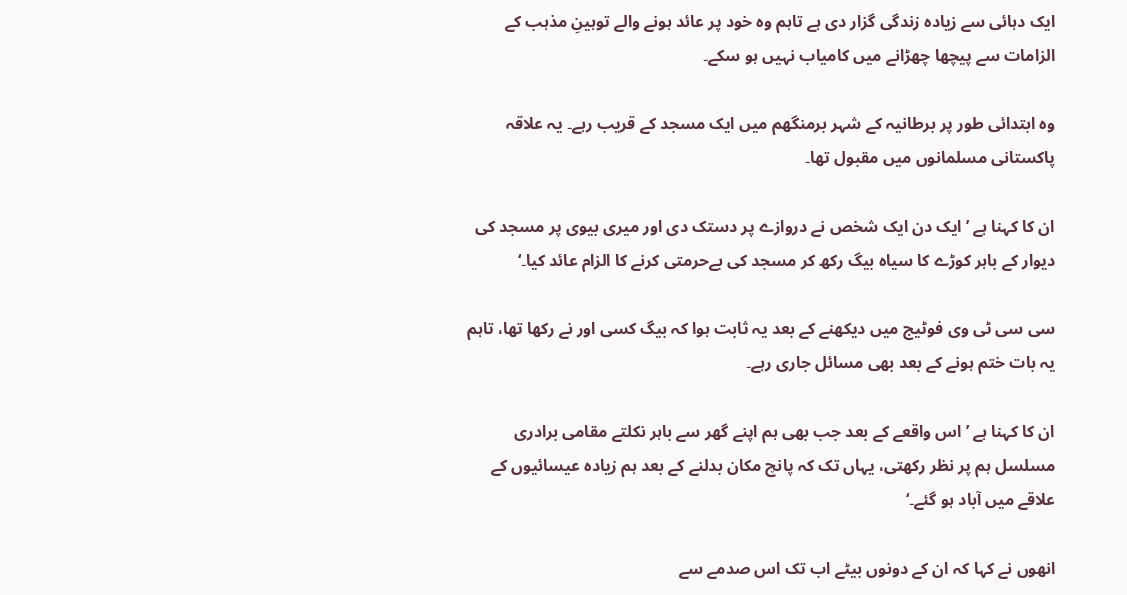ایک دہائی سے زیادہ زندگی گزار دی ہے تاہم وہ خود پر عائد ہونے والے توہینِ مذہب کے الزامات سے پیچھا چھڑانے میں کامیاب نہیں ہو سکے۔

وہ ابتدائی طور پر برطانیہ کے شہر برمنگھم میں ایک مسجد کے قریب رہے۔ یہ علاقہ پاکستانی مسلمانوں میں مقبول تھا۔

ان کا کہنا ہے ’ایک دن ایک شخص نے دروازے پر دستک دی اور میری بیوی پر مسجد کی دیوار کے باہر کوڑے کا سیاہ بیگ رکھ کر مسجد کی بےحرمتی کرنے کا الزام عائد کیا۔‘

سی سی ٹی وی فوٹیج میں دیکھنے کے بعد یہ ثابت ہوا کہ بیگ کسی اور نے رکھا تھا، تاہم یہ بات ختم ہونے کے بعد بھی مسائل جاری رہے۔

ان کا کہنا ہے ’اس واقعے کے بعد جب بھی ہم اپنے گھر سے باہر نکلتے مقامی برادری مسلسل ہم پر نظر رکھتی، یہاں تک کہ پانچ مکان بدلنے کے بعد ہم زیادہ عیسائیوں کے علاقے میں آباد ہو گئے۔‘

انھوں نے کہا کہ ان کے دونوں بیٹے اب تک اس صدمے سے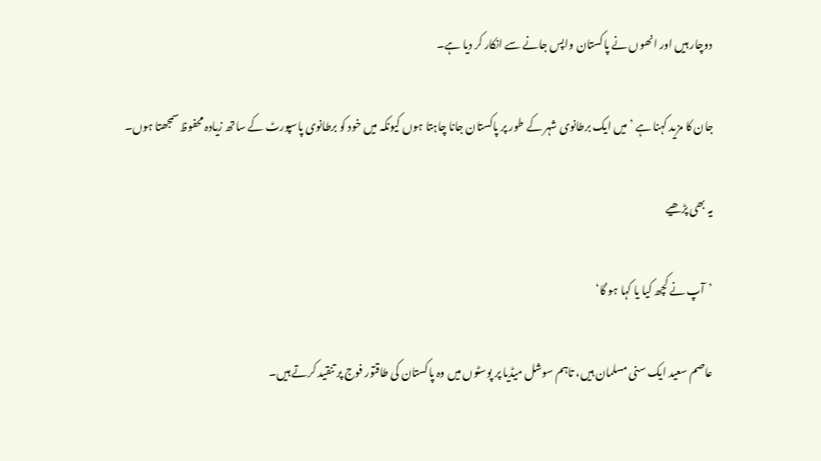دوچار ہیں اور انھوں نے پاکستان واپس جانے سے انکار کر دیا ہے۔

جان کا مزید کہنا ہے ’میں ایک برطانوی شہر کے طور پر پاکستان جانا چاہتا ہوں کیونکہ میں خود کو برطانوی پاسپورٹ کے ساتھ زیادہ محفوظ سمجھتا ہوں۔

یہ بھی پڑھیے

’آپ نے کچھ کیا یا کہا ہو گا‘

عاصم سعید ایک سنی مسلمان ہیں، تاہم سوشل میڈیا پر پوسٹوں میں وہ پاکستان کی طاقتور فوج پر تنقید کرتے ہیں۔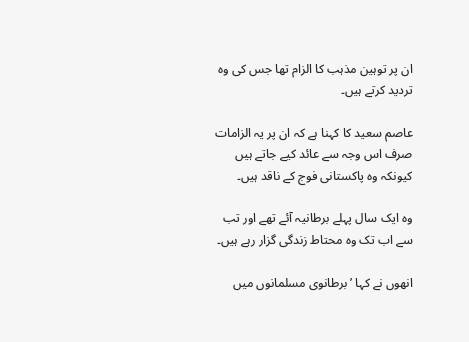ان پر توہین مذہب کا الزام تھا جس کی وہ تردید کرتے ہیں۔

عاصم سعید کا کہنا ہے کہ ان پر یہ الزامات صرف اس وجہ سے عائد کیے جاتے ہیں کیونکہ وہ پاکستانی فوج کے ناقد ہیں۔

وہ ایک سال پہلے برطانیہ آئے تھے اور تب سے اب تک وہ محتاط زندگی گزار رہے ہیں۔

انھوں نے کہا ’برطانوی مسلمانوں میں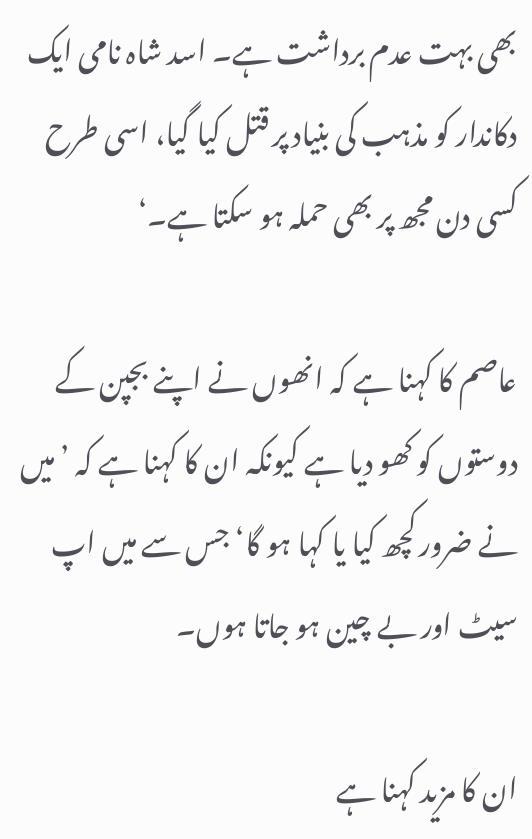بھی بہت عدم برداشت ہے۔ اسد شاہ نامی ایک دکاندار کو مذہب کی بنیاد پر قتل کیا گیا، اسی طرح کسی دن مجھ پر بھی حملہ ہو سکتا ہے۔‘

عاصم کا کہنا ہے کہ انھوں نے اپنے بجپن کے دوستوں کو کھو دیا ہے کیونکہ ان کا کہنا ہے کہ ’میں نے ضرور کچھ کیا یا کہا ہو گا‘ جس سے میں اپ سیٹ اور بے چین ہو جاتا ہوں۔

ان کا مزید کہنا ہے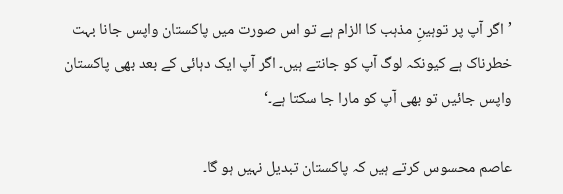’اگر آپ پر توہینِ مذہب کا الزام ہے تو اس صورت میں پاکستان واپس جانا بہت خطرناک ہے کیونکہ لوگ آپ کو جانتے ہیں۔ اگر آپ ایک دہائی کے بعد بھی پاکستان واپس جائیں تو بھی آپ کو مارا جا سکتا ہے۔‘

عاصم محسوس کرتے ہیں کہ پاکستان تبدیل نہیں ہو گا۔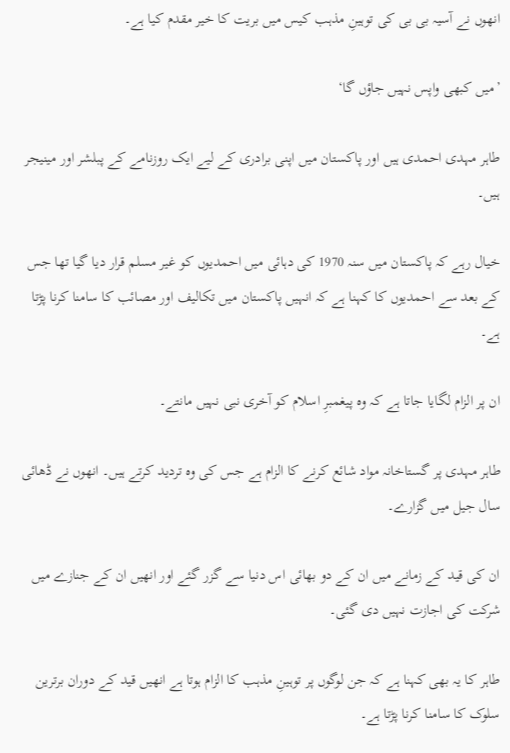انھوں نے آسیہ بی بی کی توہینِ مذہب کیس میں بریت کا خیر مقدم کیا ہے۔

’میں کبھی واپس نہیں جاؤں گا‘

طاہر مہدی احمدی ہیں اور پاکستان میں اپنی برادری کے لیے ایک روزنامے کے پبلشر اور مینیجر ہیں۔

خیال رہے کہ پاکستان میں سنہ 1970 کی دہائی میں احمدیوں کو غیر مسلم قرار دیا گیا تھا جس کے بعد سے احمدیوں کا کہنا ہے کہ انہیں پاکستان میں تکالیف اور مصائب کا سامنا کرنا پڑتا ہے۔

ان پر الزام لگایا جاتا ہے کہ وہ پیغمبرِ اسلام کو آخری نبی نہیں مانتے۔

طاہر مہدی پر گستاخانہ مواد شائع کرنے کا الزام ہے جس کی وہ تردید کرتے ہیں۔ انھوں نے ڈھائی سال جیل میں گزارے۔

ان کی قید کے زمانے میں ان کے دو بھائی اس دنیا سے گزر گئے اور انھیں ان کے جنازے میں شرکت کی اجازت نہیں دی گئی۔

طاہر کا یہ بھی کہنا ہے کہ جن لوگوں پر توہینِ مذہب کا الزام ہوتا ہے انھیں قید کے دوران برترین سلوک کا سامنا کرنا پڑتا ہے۔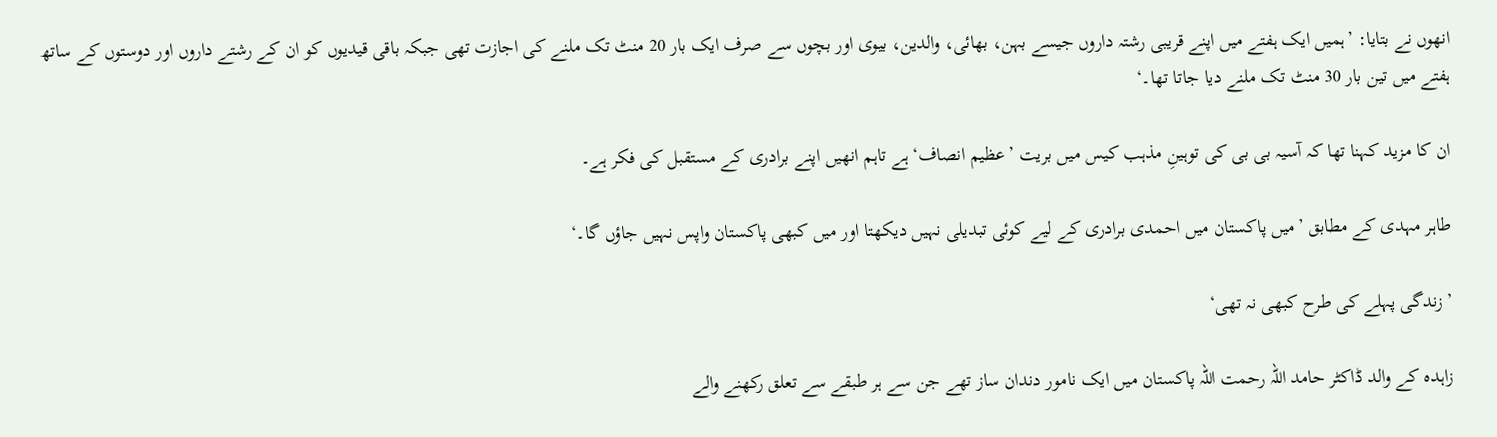انھوں نے بتایا: ’ہمیں ایک ہفتے میں اپنے قریبی رشتہ داروں جیسے بہن، بھائی، والدین، بیوی اور بچوں سے صرف ایک بار 20 منٹ تک ملنے کی اجازت تھی جبکہ باقی قیدیوں کو ان کے رشتے داروں اور دوستوں کے ساتھ ہفتے میں تین بار 30 منٹ تک ملنے دیا جاتا تھا۔‘

ان کا مزید کہنا تھا کہ آسیہ بی بی کی توہینِ مذہب کیس میں بریت ’عظیم انصاف‘ ہے تاہم انھیں اپنے برادری کے مستقبل کی فکر ہے۔

طاہر مہدی کے مطابق ’میں پاکستان میں احمدی برادری کے لیے کوئی تبدیلی نہیں دیکھتا اور میں کبھی پاکستان واپس نہیں جاؤں گا۔‘

’زندگی پہلے کی طرح کبھی نہ تھی‘

زاہدہ کے والد ڈاکٹر حامد اللہ رحمت اللہ پاکستان میں ایک نامور دندان ساز تھے جن سے ہر طبقے سے تعلق رکھنے والے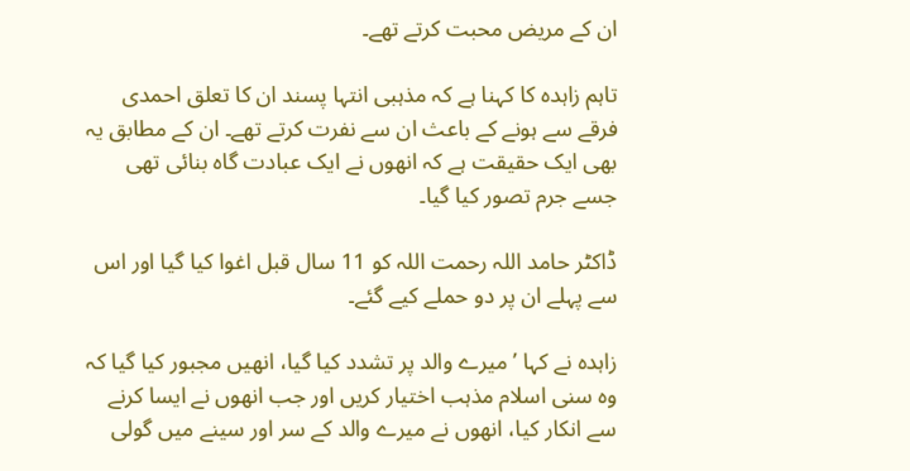ان کے مریض محبت کرتے تھے۔

تاہم زاہدہ کا کہنا ہے کہ مذہبی انتہا پسند ان کا تعلق احمدی فرقے سے ہونے کے باعث ان سے نفرت کرتے تھے۔ ان کے مطابق یہ بھی ایک حقیقت ہے کہ انھوں نے ایک عبادت گاہ بنائی تھی جسے جرم تصور کیا گیا۔

ڈاکٹر حامد اللہ رحمت اللہ کو 11 سال قبل اغوا کیا گیا اور اس سے پہلے ان پر دو حملے کیے گئے۔

زاہدہ نے کہا ’میرے والد پر تشدد کیا گیا، انھیں مجبور کیا گیا کہ وہ سنی اسلام مذہب اختیار کریں اور جب انھوں نے ایسا کرنے سے انکار کیا، انھوں نے میرے والد کے سر اور سینے میں گولی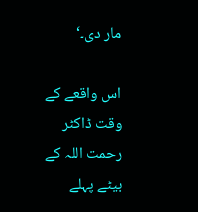مار دی۔‘

اس واقعے کے وقت ڈاکٹر رحمت اللہ کے بیٹے پہلے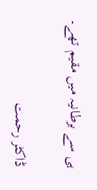ہی سے برطانیہ میں مقیم تھے۔

ڈاکٹر رحمت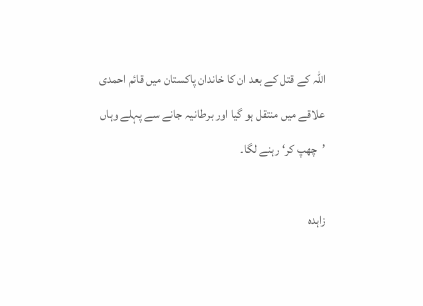اللہ کے قتل کے بعد ان کا خاندان پاکستان میں قائم احمدی علاقے میں منتقل ہو گیا اور برطانیہ جانے سے پہلے وہاں ’چھپ کر‘ رہنے لگا۔

زاہدہ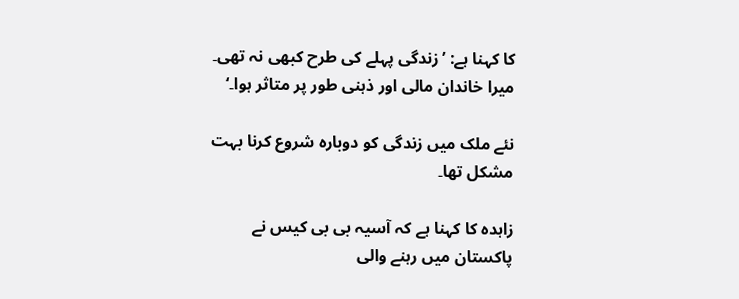کا کہنا ہے: ’زندگی پہلے کی طرح کبھی نہ تھی۔ میرا خاندان مالی اور ذہنی طور پر متاثر ہوا۔‘

نئے ملک میں زندگی کو دوبارہ شروع کرنا بہت مشکل تھا۔

زاہدہ کا کہنا ہے کہ آسیہ بی بی کیس نے پاکستان میں رہنے والی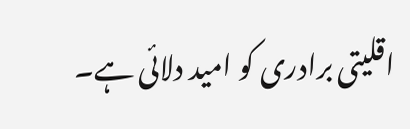اقلیتی برادری کو امید دلائی ہے۔